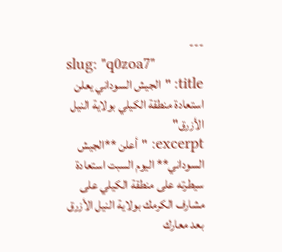---
slug: "q0zoa7"
title: "الجيش السوداني يعلن استعادة منطقة الكيلي بولاية النيل الأزرق"
excerpt: "أعلن **الجيش السوداني** اليوم السبت استعادة سيطرته على منطقة الكيلي على مشارف الكرمك بولاية النيل الأزرق بعد معارك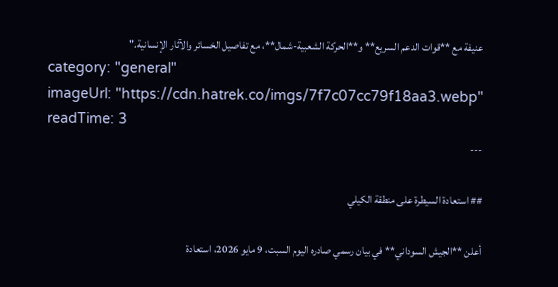عنيفة مع **قوات الدعم السريع** و**الحركة الشعبية‑شمال**، مع تفاصيل الخسائر والآثار الإنسانية."
category: "general"
imageUrl: "https://cdn.hatrek.co/imgs/7f7c07cc79f18aa3.webp"
readTime: 3
---

## استعادة السيطرة على منطقة الكيلي

أعلن **الجيش السوداني** في بيان رسمي صادره اليوم السبت، 9 مايو 2026، استعادة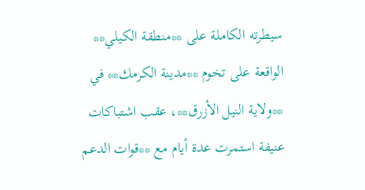سيطرته الكاملة على **منطقة الكيلي** الواقعة على تخوم **مدينة الكرمك** في **ولاية النيل الأزرق**، عقب اشتباكات عنيفة استمرت عدة أيام مع **قوات الدعم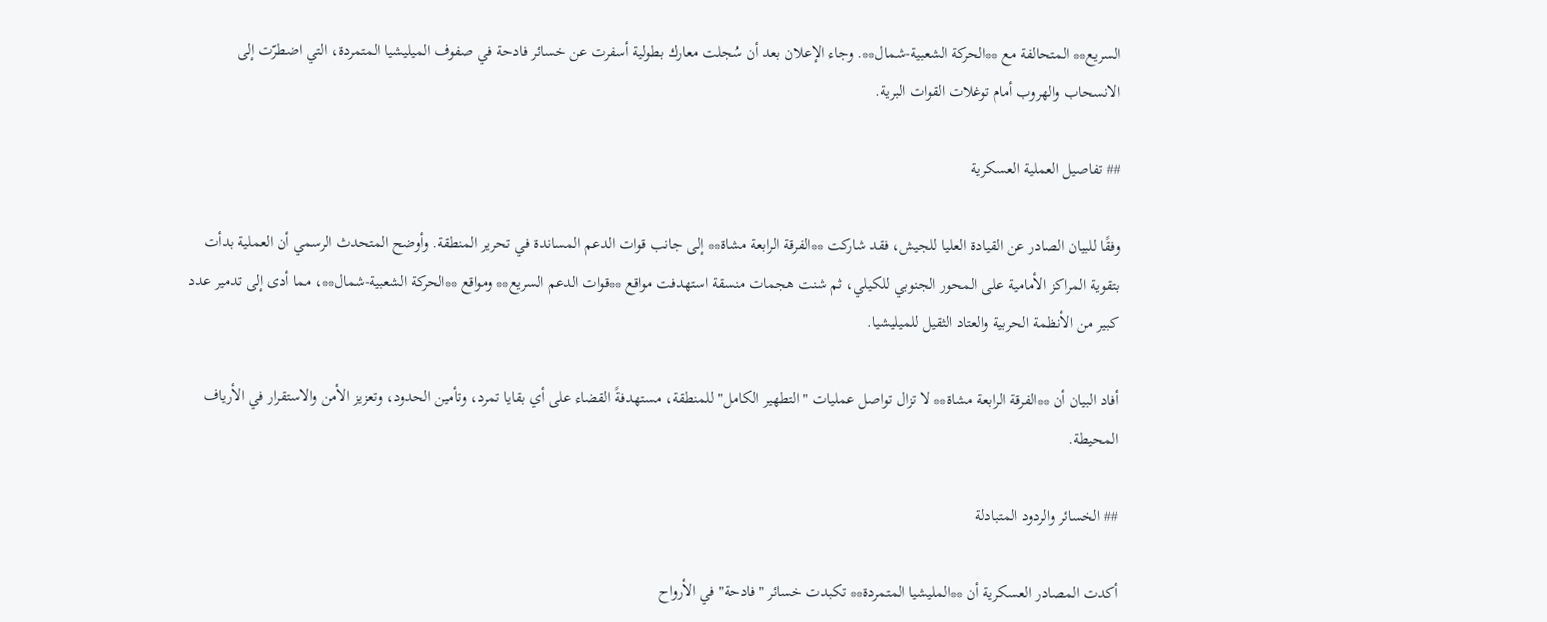السريع** المتحالفة مع **الحركة الشعبية‑شمال**. وجاء الإعلان بعد أن سُجلت معارك بطولية أسفرت عن خسائر فادحة في صفوف الميليشيا المتمردة، التي اضطرّت إلى الانسحاب والهروب أمام توغلات القوات البرية.

## تفاصيل العملية العسكرية

وفقًا للبيان الصادر عن القيادة العليا للجيش، فقد شاركت **الفرقة الرابعة مشاة** إلى جانب قوات الدعم المساندة في تحرير المنطقة. وأوضح المتحدث الرسمي أن العملية بدأت بتقوية المراكز الأمامية على المحور الجنوبي للكيلي، ثم شنت هجمات منسقة استهدفت مواقع **قوات الدعم السريع** ومواقع **الحركة الشعبية‑شمال**، مما أدى إلى تدمير عدد كبير من الأنظمة الحربية والعتاد الثقيل للميليشيا.

أفاد البيان أن **الفرقة الرابعة مشاة** لا تزال تواصل عمليات "التطهير الكامل" للمنطقة، مستهدفةً القضاء على أي بقايا تمرد، وتأمين الحدود، وتعزيز الأمن والاستقرار في الأرياف المحيطة.

## الخسائر والردود المتبادلة

أكدت المصادر العسكرية أن **المليشيا المتمردة** تكبدت خسائر "فادحة" في الأرواح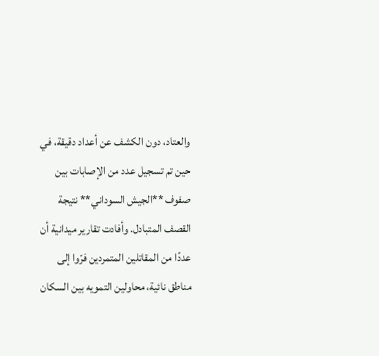والعتاد، دون الكشف عن أعداد دقيقة، في حين تم تسجيل عدد من الإصابات بين صفوف **الجيش السوداني** نتيجة القصف المتبادل. وأفادت تقارير ميدانية أن عددًا من المقاتلين المتمردين فرّوا إلى مناطق نائية، محاولين التمويه بين السكان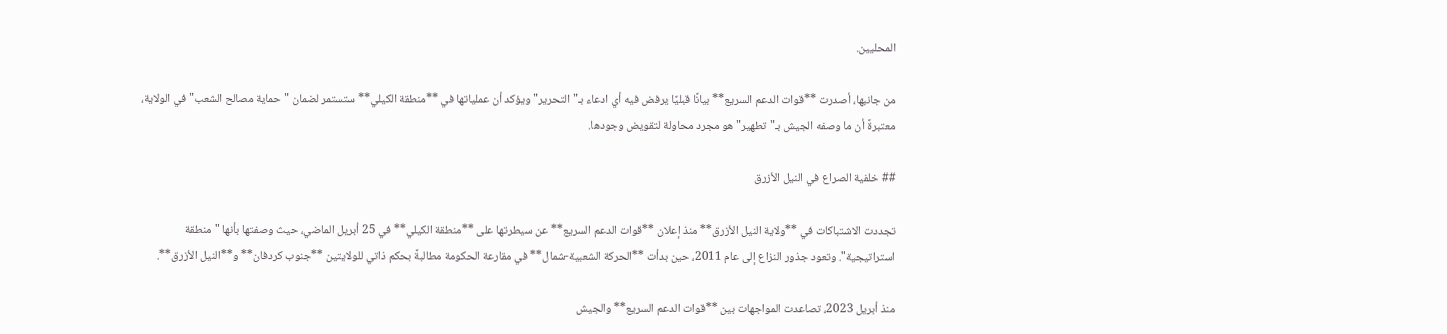المحليين.

من جانبها، أصدرت **قوات الدعم السريع** بيانًا قبليًا يرفض فيه أي ادعاء بـ"التحرير" ويؤكد أن عملياتها في **منطقة الكيلي** ستستمر لضمان "حماية مصالح الشعب" في الولاية، معتبرةً أن ما وصفه الجيش بـ"تطهير" هو مجرد محاولة لتقويض وجودها.

## خلفية الصراع في النيل الأزرق

تجددت الاشتباكات في **ولاية النيل الأزرق** منذ إعلان **قوات الدعم السريع** عن سيطرتها على **منطقة الكيلي** في 25 أبريل الماضي، حيث وصفتها بأنها "منطقة استراتيجية". وتعود جذور النزاع إلى عام 2011، حين بدأت **الحركة الشعبية‑شمال** في مقارعة الحكومة مطالبةً بحكم ذاتي للولايتين **جنوب كردفان** و**النيل الأزرق**.

منذ أبريل 2023، تصاعدت المواجهات بين **قوات الدعم السريع** والجيش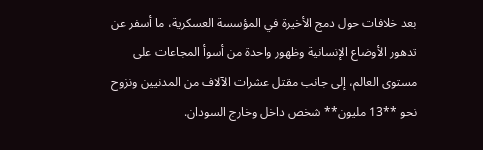بعد خلافات حول دمج الأخيرة في المؤسسة العسكرية، ما أسفر عن تدهور الأوضاع الإنسانية وظهور واحدة من أسوأ المجاعات على مستوى العالم، إلى جانب مقتل عشرات الآلاف من المدنيين ونزوح نحو **13 مليون** شخص داخل وخارج السودان.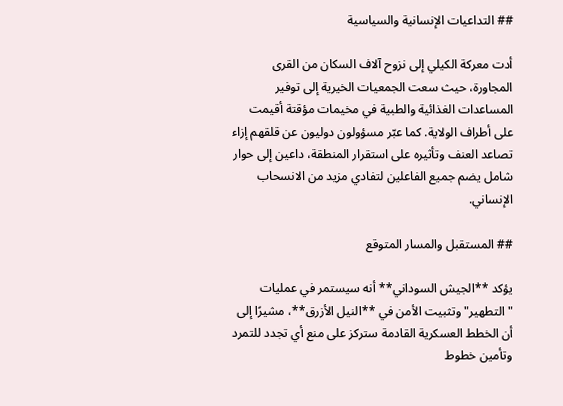## التداعيات الإنسانية والسياسية

أدت معركة الكيلي إلى نزوح آلاف السكان من القرى المجاورة، حيث سعت الجمعيات الخيرية إلى توفير المساعدات الغذائية والطبية في مخيمات مؤقتة أقيمت على أطراف الولاية. كما عبّر مسؤولون دوليون عن قلقهم إزاء تصاعد العنف وتأثيره على استقرار المنطقة، داعين إلى حوار شامل يضم جميع الفاعلين لتفادي مزيد من الانسحاب الإنساني.

## المستقبل والمسار المتوقع

يؤكد **الجيش السوداني** أنه سيستمر في عمليات "التطهير" وتثبيت الأمن في **النيل الأزرق**، مشيرًا إلى أن الخطط العسكرية القادمة ستركز على منع أي تجدد للتمرد وتأمين خطوط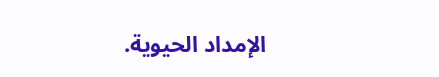الإمداد الحيوية.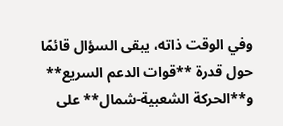وفي الوقت ذاته، يبقى السؤال قائمًا حول قدرة **قوات الدعم السريع** و**الحركة الشعبية‑شمال** على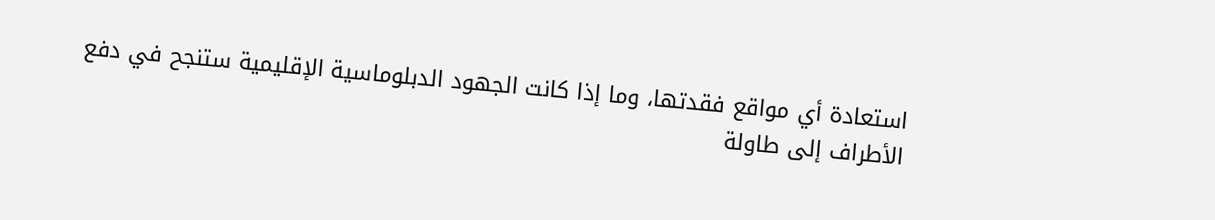استعادة أي مواقع فقدتها، وما إذا كانت الجهود الدبلوماسية الإقليمية ستنجح في دفع الأطراف إلى طاولة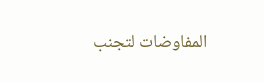المفاوضات لتجنب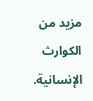مزيد من الكوارث الإنسانية.